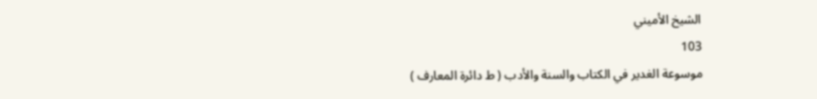الشيخ الأميني
103
موسوعة الغدير في الكتاب والسنة والأدب ( ط دائرة المعارف )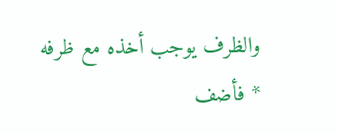والظرف يوجب أخذه مع ظرفه * فأضف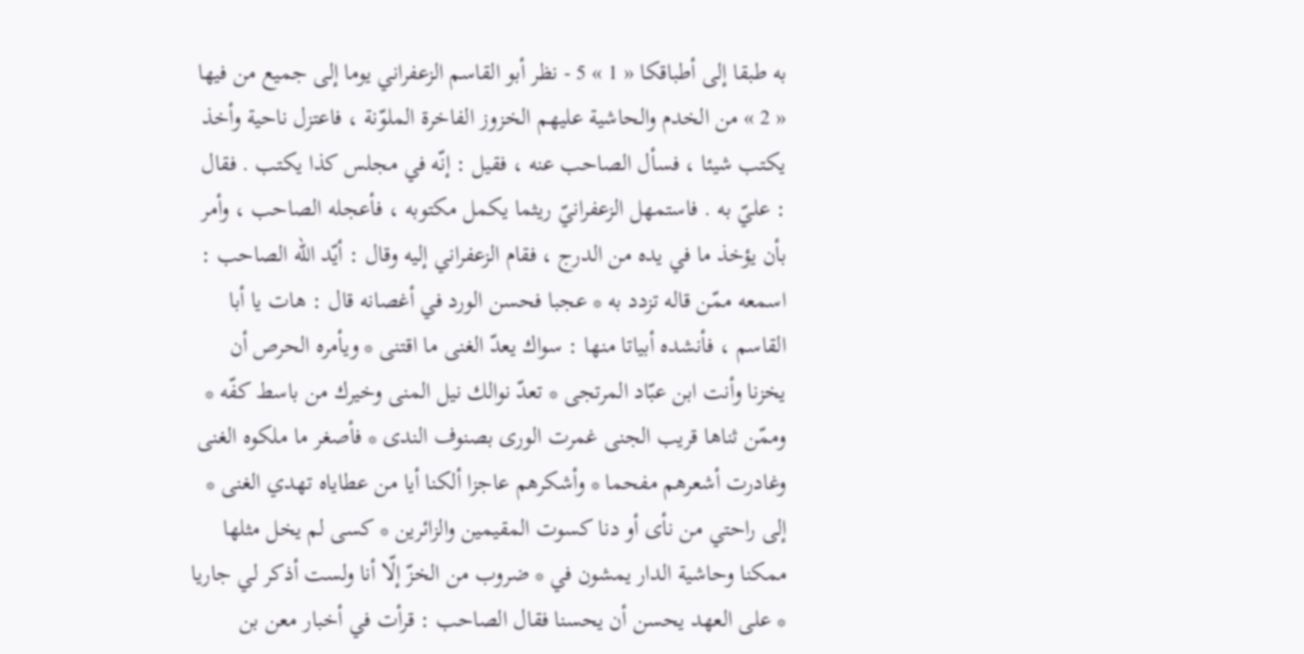به طبقا إلى أطباقكا « 1 » 5 - نظر أبو القاسم الزعفراني يوما إلى جميع من فيها « 2 » من الخدم والحاشية عليهم الخزوز الفاخرة الملوّنة ، فاعتزل ناحية وأخذ يكتب شيئا ، فسأل الصاحب عنه ، فقيل : إنّه في مجلس كذا يكتب . فقال : عليّ به . فاستمهل الزعفرانيّ ريثما يكمل مكتوبه ، فأعجله الصاحب ، وأمر بأن يؤخذ ما في يده من الدرج ، فقام الزعفراني إليه وقال : أيّد اللّه الصاحب : اسمعه ممّن قاله تزدد به * عجبا فحسن الورد في أغصانه قال : هات يا أبا القاسم ، فأنشده أبياتا منها : سواك يعدّ الغنى ما اقتنى * ويأمره الحرص أن يخزنا وأنت ابن عبّاد المرتجى * تعدّ نوالك نيل المنى وخيرك من باسط كفّه * وممّن ثناها قريب الجنى غمرت الورى بصنوف الندى * فأصغر ما ملكوه الغنى وغادرت أشعرهم مفحما * وأشكرهم عاجزا ألكنا أيا من عطاياه تهدي الغنى * إلى راحتي من نأى أو دنا كسوت المقيمين والزائرين * كسى لم يخل مثلها ممكنا وحاشية الدار يمشون في * ضروب من الخزّ إلّا أنا ولست أذكر لي جاريا * على العهد يحسن أن يحسنا فقال الصاحب : قرأت في أخبار معن بن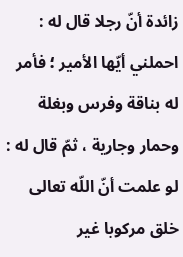زائدة أنّ رجلا قال له : احملني أيّها الأمير ؛ فأمر له بناقة وفرس وبغلة وحمار وجارية ، ثمّ قال له : لو علمت أنّ اللّه تعالى خلق مركوبا غير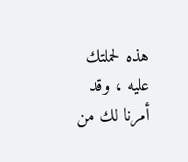هذه لحملتك عليه ، وقد أمرنا لك من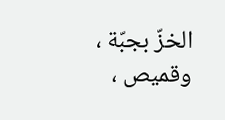الخزّ بجبّة ، وقميص ،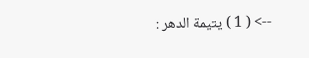--> ( 1 ) يتيمة الدهر :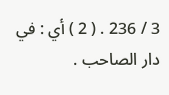3 / 236 . ( 2 ) أي : في دار الصاحب .